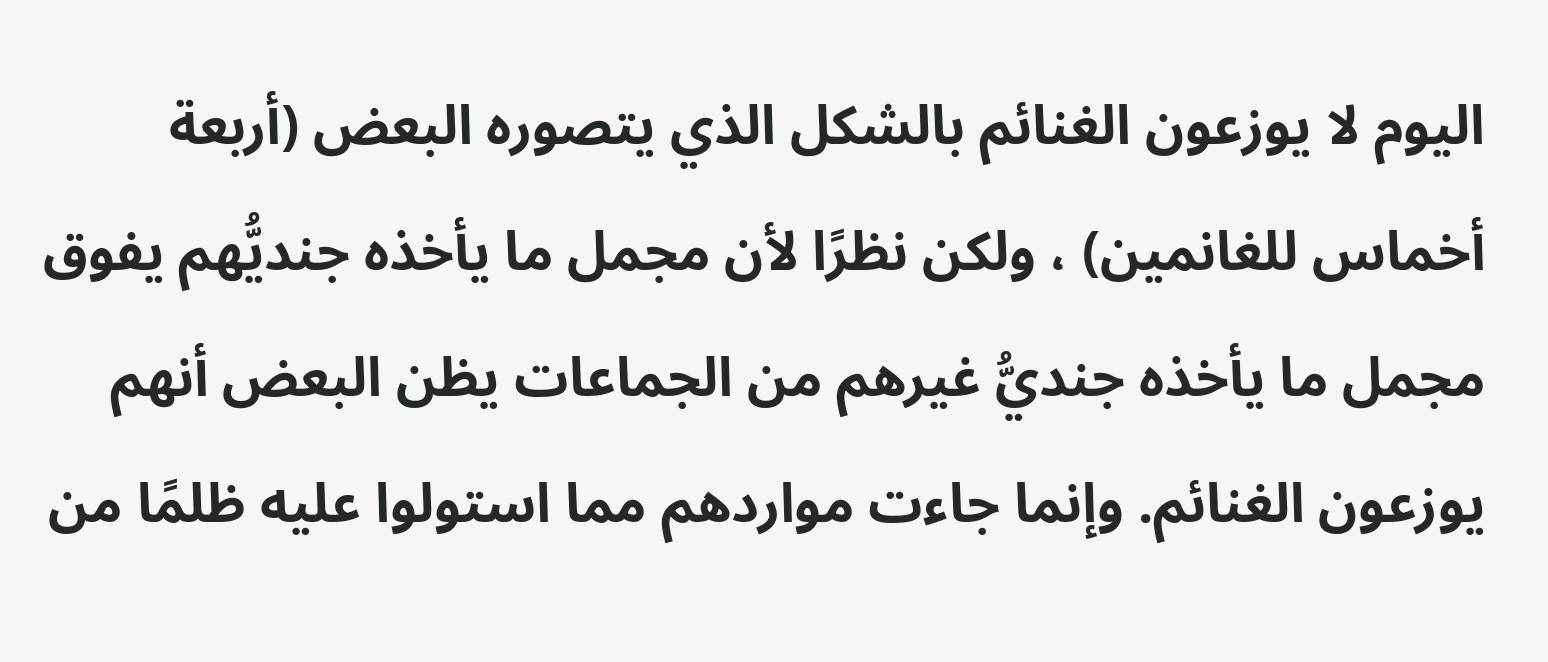اليوم لا يوزعون الغنائم بالشكل الذي يتصوره البعض (أربعة أخماس للغانمين) ، ولكن نظرًا لأن مجمل ما يأخذه جنديُّهم يفوق مجمل ما يأخذه جنديُّ غيرهم من الجماعات يظن البعض أنهم يوزعون الغنائم. وإنما جاءت مواردهم مما استولوا عليه ظلمًا من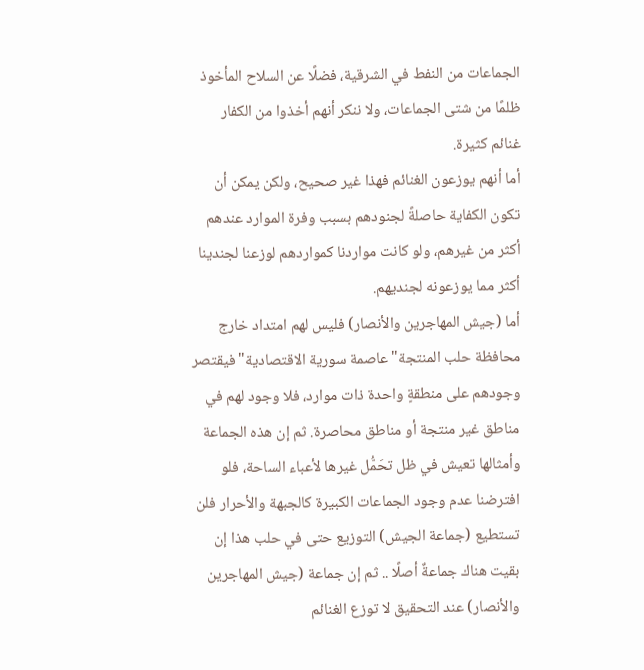الجماعات من النفط في الشرقية، فضلًا عن السلاح المأخوذ ظلمًا من شتى الجماعات، ولا ننكر أنهم أخذوا من الكفار غنائم كثيرة.
أما أنهم يوزعون الغنائم فهذا غير صحيح، ولكن يمكن أن تكون الكفاية حاصلةً لجنودهم بسبب وفرة الموارد عندهم أكثر من غيرهم، ولو كانت مواردنا كمواردهم لوزعنا لجندينا أكثر مما يوزعونه لجنديهم.
أما (جيش المهاجرين والأنصار) فليس لهم امتداد خارج محافظة حلب المنتجة"عاصمة سورية الاقتصادية"فيقتصر وجودهم على منطقةٍ واحدة ذات موارد، فلا وجود لهم في مناطق غير منتجة أو مناطق محاصرة. ثم إن هذه الجماعة وأمثالها تعيش في ظل تحَمُّل غيرها لأعباء الساحة، فلو افترضنا عدم وجود الجماعات الكبيرة كالجبهة والأحرار فلن تستطيع (جماعة الجيش) التوزيع حتى في حلب هذا إن بقيت هناك جماعةٌ أصلًا .. ثم إن جماعة (جيش المهاجرين والأنصار) عند التحقيق لا توزع الغنائم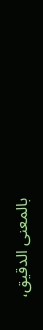بالمعنى الدقيق،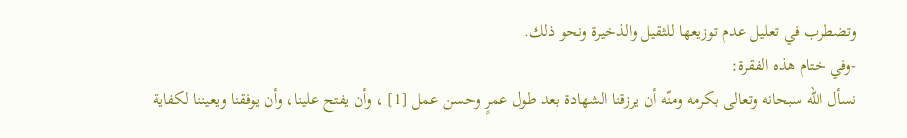وتضطرب في تعليل عدم توزيعها للثقيل والذخيرة ونحو ذلك.
-وفي ختام هذه الفقرة:
نسأل الله سبحانه وتعالى بكرمه ومنّه أن يرزقنا الشهادة بعد طول عمرٍ وحسن عمل [1] ، وأن يفتح علينا، وأن يوفقنا ويعيننا لكفاية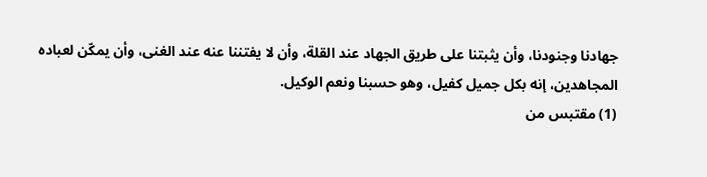جهادنا وجنودنا، وأن يثبتنا على طريق الجهاد عند القلة، وأن لا يفتننا عنه عند الغنى، وأن يمكّن لعباده المجاهدين، إنه بكل جميل كفيل، وهو حسبنا ونعم الوكيل.
(1) مقتبس من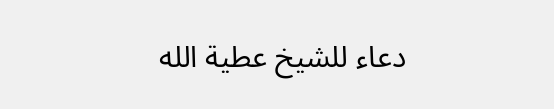دعاء للشيخ عطية الله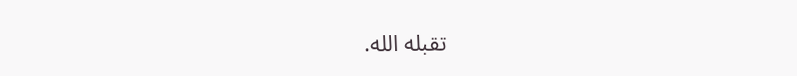تقبله الله.